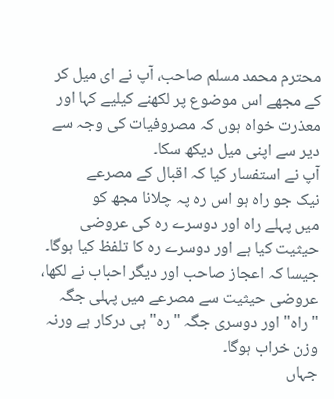محترم محمد مسلم صاحب، آپ نے ای میل کر کے مجھے اس موضوع پر لکھنے کیلیے کہا اور معذرت خواہ ہوں کہ مصروفیات کی وجہ سے دیر سے اپنی میل دیکھ سکا۔
آپ نے استفسار کیا کہ اقبال کے مصرعے
نیک جو راہ ہو اس رہ پہ چلانا مجھ کو
میں پہلے راہ اور دوسرے رہ کی عروضی حیثیت کیا ہے اور دوسرے رہ کا تلفظ کیا ہوگا۔
جیسا کہ اعجاز صاحب اور دیگر احباب نے لکھا، عروضی حیثیت سے مصرعے میں پہلی جگہ "راہ" اور دوسری جگہ "رہ" ہی درکار ہے ورنہ وزن خراب ہوگا۔
جہاں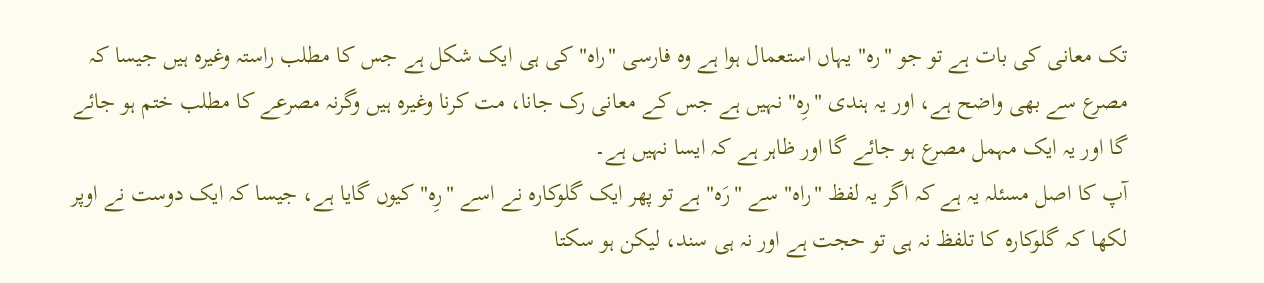تک معانی کی بات ہے تو جو "رہ" یہاں استعمال ہوا ہے وہ فارسی "راہ" کی ہی ایک شکل ہے جس کا مطلب راستہ وغیرہ ہیں جیسا کہ مصرع سے بھی واضح ہے، اور یہ ہندی "رِہ" نہیں ہے جس کے معانی رک جانا، مت کرنا وغیرہ ہیں وگرنہ مصرعے کا مطلب ختم ہو جائے گا اور یہ ایک مہمل مصرع ہو جائے گا اور ظاہر ہے کہ ایسا نہیں ہے۔
آپ کا اصل مسئلہ یہ ہے کہ اگر یہ لفظ "راہ" سے "رَہ" ہے تو پھر ایک گلوکارہ نے اسے "رِہ" کیوں گایا ہے، جیسا کہ ایک دوست نے اوپر لکھا کہ گلوکارہ کا تلفظ نہ ہی تو حجت ہے اور نہ ہی سند، لیکن ہو سکتا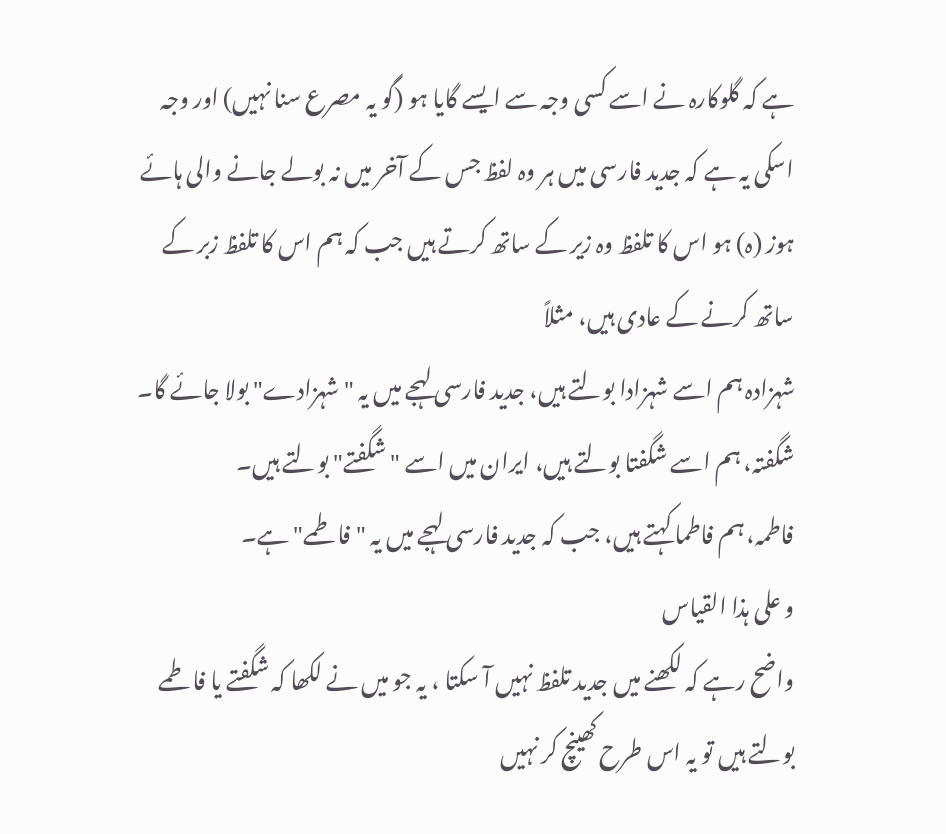ہے کہ گلوکارہ نے اسے کسی وجہ سے ایسے گایا ہو (گو یہ مصرع سنا نہیں) اور وجہ اسکی یہ ہے کہ جدید فارسی میں ہر وہ لفظ جس کے آخر میں نہ بولے جانے والی ہائے ہوز (ہ) ہو اس کا تلفظ وہ زیر کے ساتھ کرتے ہیں جب کہ ہم اس کا تلفظ زبر کے ساتھ کرنے کے عادی ہیں، مثلاً
شہزادہ ہم اسے شہزادا بولتے ہیں، جدید فارسی لہجے میں یہ "شہزادے" بولا جائے گا۔
شگفتہ، ہم اسے شگفتا بولتے ہیں، ایران میں اسے "شگفتے" بولتے ہیں۔
فاطمہ، ہم فاطما کہتے ہیں، جب کہ جدید فارسی لہجے میں یہ "فاطمے" ہے۔
و علی ہذا القیاس
واضح رہے کہ لکھنے میں جدید تلفظ نہیں آ سکتا ، یہ جو میں نے لکھا کہ شگفتے یا فاطمے بولتے ہیں تو یہ اس طرح کھینچ کر نہیں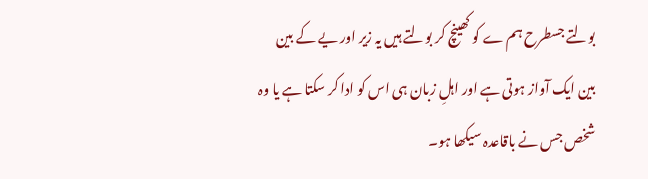بولتے جسطرح ہم ے کو کھینچ کر بولتے ہیں یہ زیر اور یے کے بین بین ایک آواز ہوتی ہے اور اہلِ زبان ہی اس کو ادا کر سکتا ہے یا وہ شخص جس نے باقاعدہ سیکھا ہو۔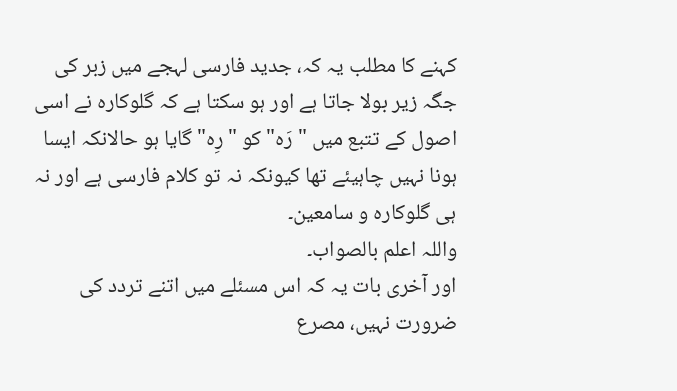کہنے کا مطلب یہ کہ، جدید فارسی لہجے میں زبر کی جگہ زیر بولا جاتا ہے اور ہو سکتا ہے کہ گلوکارہ نے اسی اصول کے تتبع میں "رَہ" کو "رِہ" گایا ہو حالانکہ ایسا ہونا نہیں چاہیئے تھا کیونکہ نہ تو کلام فارسی ہے اور نہ ہی گلوکارہ و سامعین۔
واللہ اعلم بالصواب۔
اور آخری بات یہ کہ اس مسئلے میں اتنے تردد کی ضرورت نہیں، مصرع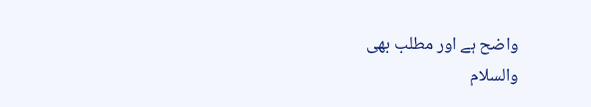واضح ہے اور مطلب بھی
والسلام